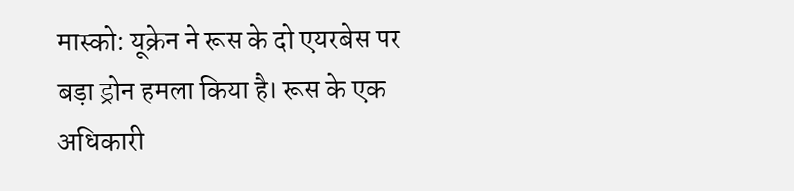मास्को: यूक्रेन ने रूस के दो एयरबेस पर बड़ा ड्रोन हमला किया है। रूस के एक अधिकारी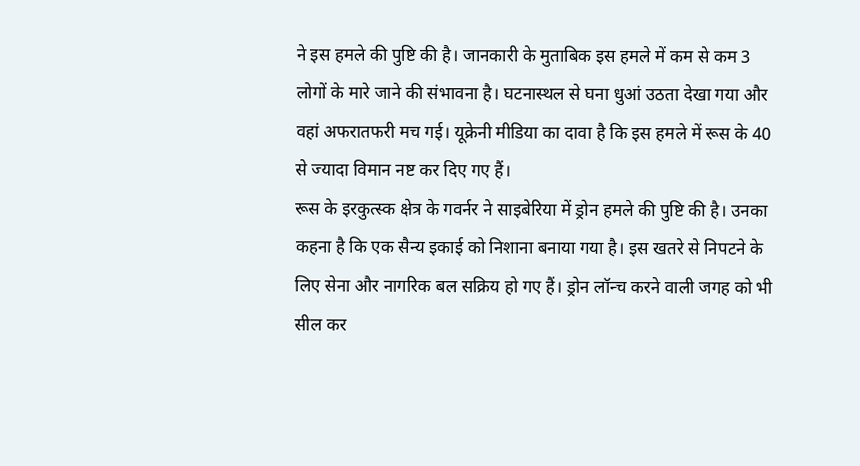ने इस हमले की पुष्टि की है। जानकारी के मुताबिक इस हमले में कम से कम 3 लोगों के मारे जाने की संभावना है। घटनास्थल से घना धुआं उठता देखा गया और वहां अफरातफरी मच गई। यूक्रेनी मीडिया का दावा है कि इस हमले में रूस के 40 से ज्यादा विमान नष्ट कर दिए गए हैं।
रूस के इरकुत्स्क क्षेत्र के गवर्नर ने साइबेरिया में ड्रोन हमले की पुष्टि की है। उनका कहना है कि एक सैन्य इकाई को निशाना बनाया गया है। इस खतरे से निपटने के लिए सेना और नागरिक बल सक्रिय हो गए हैं। ड्रोन लॉन्च करने वाली जगह को भी सील कर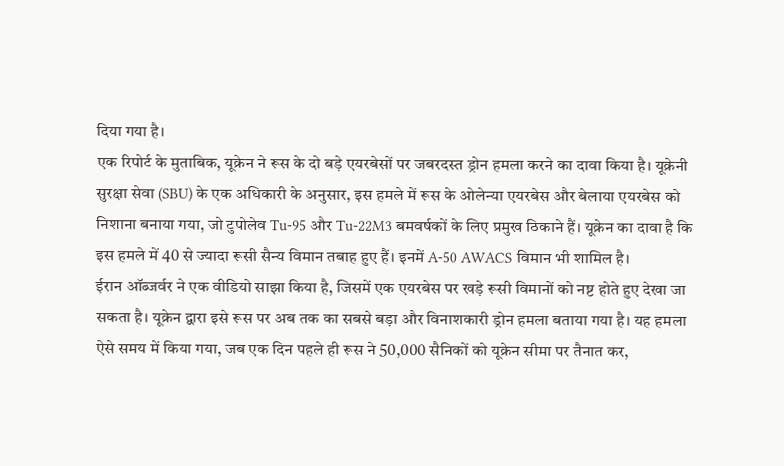दिया गया है।
एक रिपोर्ट के मुताबिक, यूक्रेन ने रूस के दो बड़े एयरबेसों पर जबरदस्त ड्रोन हमला करने का दावा किया है। यूक्रेनी सुरक्षा सेवा (SBU) के एक अधिकारी के अनुसार, इस हमले में रूस के ओलेन्या एयरबेस और बेलाया एयरबेस को निशाना बनाया गया, जो टुपोलेव Tu-95 और Tu-22M3 बमवर्षकों के लिए प्रमुख ठिकाने हैं। यूक्रेन का दावा है कि इस हमले में 40 से ज्यादा रूसी सैन्य विमान तबाह हुए हैं। इनमें A-50 AWACS विमान भी शामिल है।
ईरान ऑब्जर्वर ने एक वीडियो साझा किया है, जिसमें एक एयरबेस पर खड़े रूसी विमानों को नष्ट होते हुए देखा जा सकता है। यूक्रेन द्वारा इसे रूस पर अब तक का सबसे बड़ा और विनाशकारी ड्रोन हमला बताया गया है। यह हमला ऐसे समय में किया गया, जब एक दिन पहले ही रूस ने 50,000 सैनिकों को यूक्रेन सीमा पर तैनात कर,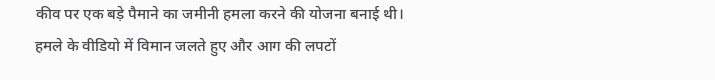कीव पर एक बड़े पैमाने का जमीनी हमला करने की योजना बनाई थी।
हमले के वीडियो में विमान जलते हुए और आग की लपटों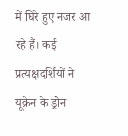में घिरे हुए नजर आ रहे हैं। कई प्रत्यक्षदर्शियों ने यूक्रेन के ड्रोन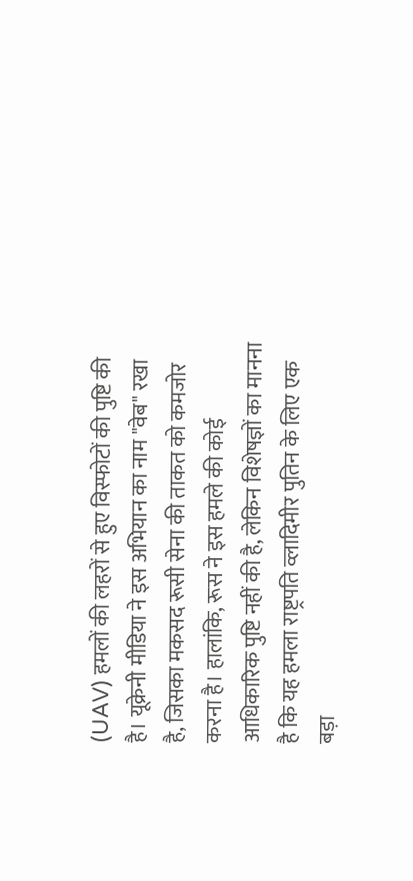(UAV) हमलों की लहरों से हुए विस्फोटों की पुष्टि की है। यूक्रेनी मीडिया ने इस अभियान का नाम "वेब" रखा है, जिसका मकसद रूसी सेना की ताकत को कमजोर करना है। हालांकि, रूस ने इस हमले की कोई आधिकारिक पुष्टि नहीं की है, लेकिन विशेषज्ञों का मानना है कि यह हमला राष्ट्रपति व्लादिमीर पुतिन के लिए एक बड़ा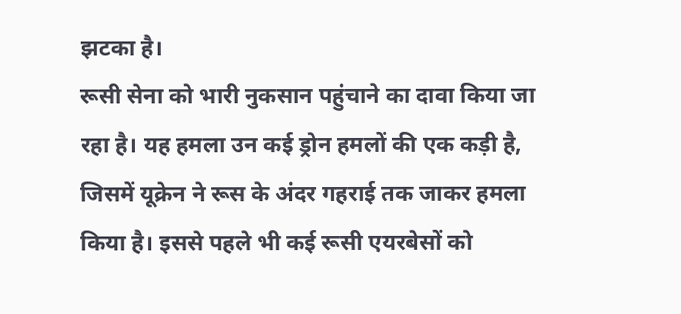झटका है।
रूसी सेना को भारी नुकसान पहुंचाने का दावा किया जा रहा है। यह हमला उन कई ड्रोन हमलों की एक कड़ी है, जिसमें यूक्रेन ने रूस के अंदर गहराई तक जाकर हमला किया है। इससे पहले भी कई रूसी एयरबेसों को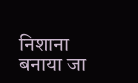निशाना बनाया जा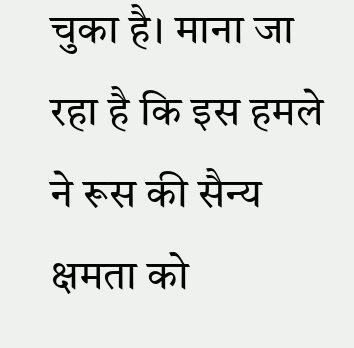चुका है। माना जा रहा है कि इस हमले ने रूस की सैन्य क्षमता को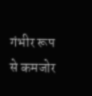गंभीर रूप से कमजोर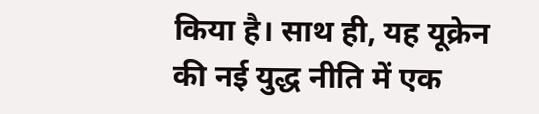किया है। साथ ही, यह यूक्रेन की नई युद्ध नीति में एक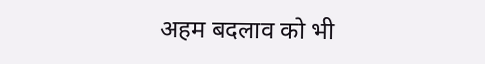अहम बदलाव को भी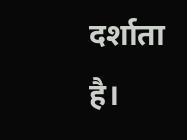दर्शाता है।